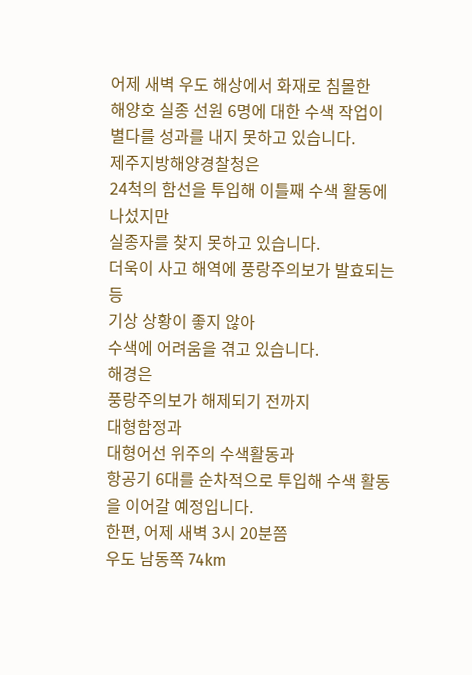어제 새벽 우도 해상에서 화재로 침몰한
해양호 실종 선원 6명에 대한 수색 작업이
별다를 성과를 내지 못하고 있습니다.
제주지방해양경찰청은
24척의 함선을 투입해 이틀째 수색 활동에 나섰지만
실종자를 찾지 못하고 있습니다.
더욱이 사고 해역에 풍랑주의보가 발효되는 등
기상 상황이 좋지 않아
수색에 어려움을 겪고 있습니다.
해경은
풍랑주의보가 해제되기 전까지
대형함정과
대형어선 위주의 수색활동과
항공기 6대를 순차적으로 투입해 수색 활동을 이어갈 예정입니다.
한편, 어제 새벽 3시 20분쯤
우도 남동쪽 74km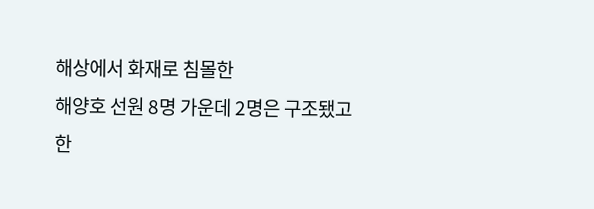해상에서 화재로 침몰한
해양호 선원 8명 가운데 2명은 구조됐고
한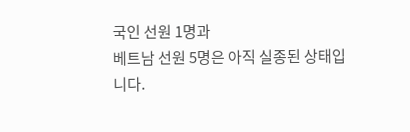국인 선원 1명과
베트남 선원 5명은 아직 실종된 상태입니다.